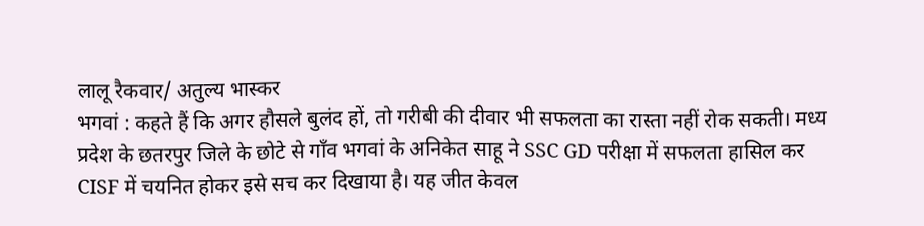लालू रैकवार/ अतुल्य भास्कर
भगवां : कहते हैं कि अगर हौसले बुलंद हों, तो गरीबी की दीवार भी सफलता का रास्ता नहीं रोक सकती। मध्य प्रदेश के छतरपुर जिले के छोटे से गाँव भगवां के अनिकेत साहू ने SSC GD परीक्षा में सफलता हासिल कर CISF में चयनित होकर इसे सच कर दिखाया है। यह जीत केवल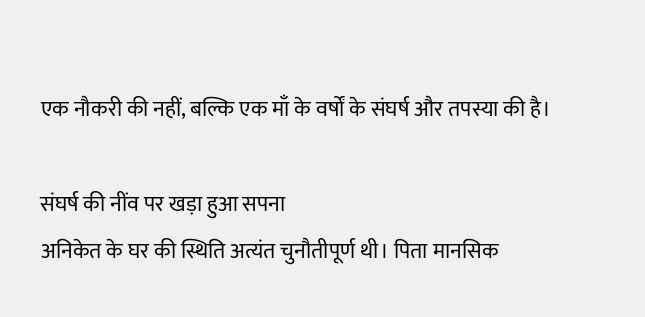एक नौकरी की नहीं, बल्कि एक माँ के वर्षों के संघर्ष और तपस्या की है।

संघर्ष की नींव पर खड़ा हुआ सपना
अनिकेत के घर की स्थिति अत्यंत चुनौतीपूर्ण थी। पिता मानसिक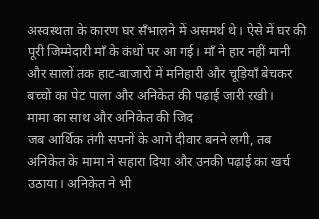अस्वस्थता के कारण घर सँभालने में असमर्थ थे। ऐसे में घर की पूरी जिम्मेदारी माँ के कंधों पर आ गई। माँ ने हार नहीं मानी और सालों तक हाट-बाजारों में मनिहारी और चूड़ियाँ बेचकर बच्चों का पेट पाला और अनिकेत की पढ़ाई जारी रखी।
मामा का साथ और अनिकेत की जिद
जब आर्थिक तंगी सपनों के आगे दीवार बनने लगी, तब अनिकेत के मामा ने सहारा दिया और उनकी पढ़ाई का खर्च उठाया। अनिकेत ने भी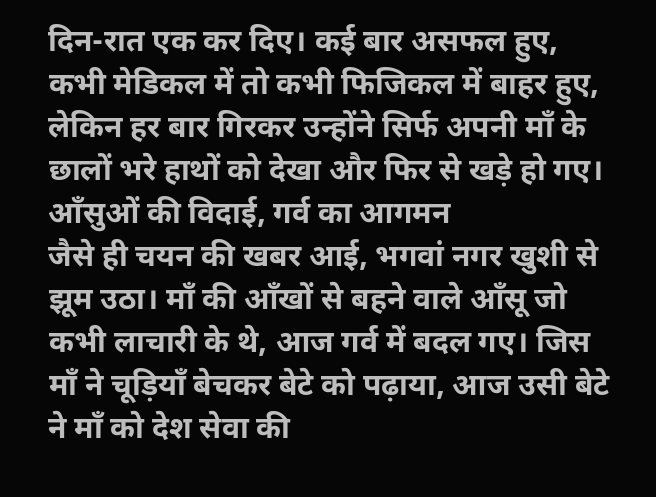दिन-रात एक कर दिए। कई बार असफल हुए, कभी मेडिकल में तो कभी फिजिकल में बाहर हुए, लेकिन हर बार गिरकर उन्होंने सिर्फ अपनी माँ के छालों भरे हाथों को देखा और फिर से खड़े हो गए।
आँसुओं की विदाई, गर्व का आगमन
जैसे ही चयन की खबर आई, भगवां नगर खुशी से झूम उठा। माँ की आँखों से बहने वाले आँसू जो कभी लाचारी के थे, आज गर्व में बदल गए। जिस माँ ने चूड़ियाँ बेचकर बेटे को पढ़ाया, आज उसी बेटे ने माँ को देश सेवा की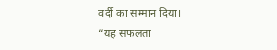वर्दी का सम्मान दिया।
“यह सफलता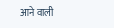आने वाली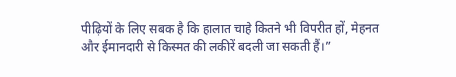पीढ़ियों के लिए सबक है कि हालात चाहे कितने भी विपरीत हों, मेहनत और ईमानदारी से किस्मत की लकीरें बदली जा सकती हैं।”